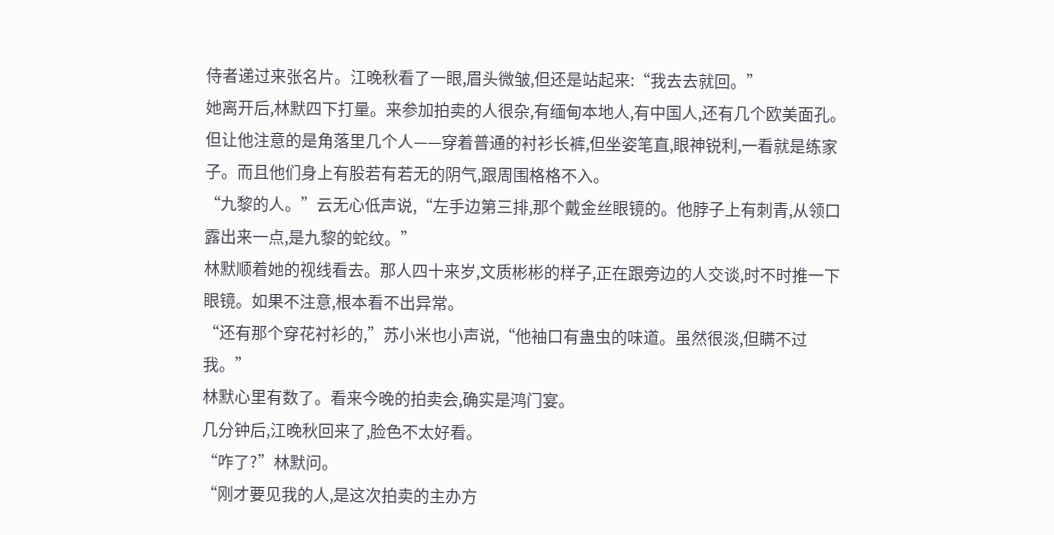侍者递过来张名片。江晚秋看了一眼,眉头微皱,但还是站起来:“我去去就回。”
她离开后,林默四下打量。来参加拍卖的人很杂,有缅甸本地人,有中国人,还有几个欧美面孔。但让他注意的是角落里几个人——穿着普通的衬衫长裤,但坐姿笔直,眼神锐利,一看就是练家子。而且他们身上有股若有若无的阴气,跟周围格格不入。
“九黎的人。”云无心低声说,“左手边第三排,那个戴金丝眼镜的。他脖子上有刺青,从领口露出来一点,是九黎的蛇纹。”
林默顺着她的视线看去。那人四十来岁,文质彬彬的样子,正在跟旁边的人交谈,时不时推一下眼镜。如果不注意,根本看不出异常。
“还有那个穿花衬衫的,”苏小米也小声说,“他袖口有蛊虫的味道。虽然很淡,但瞒不过我。”
林默心里有数了。看来今晚的拍卖会,确实是鸿门宴。
几分钟后,江晚秋回来了,脸色不太好看。
“咋了?”林默问。
“刚才要见我的人,是这次拍卖的主办方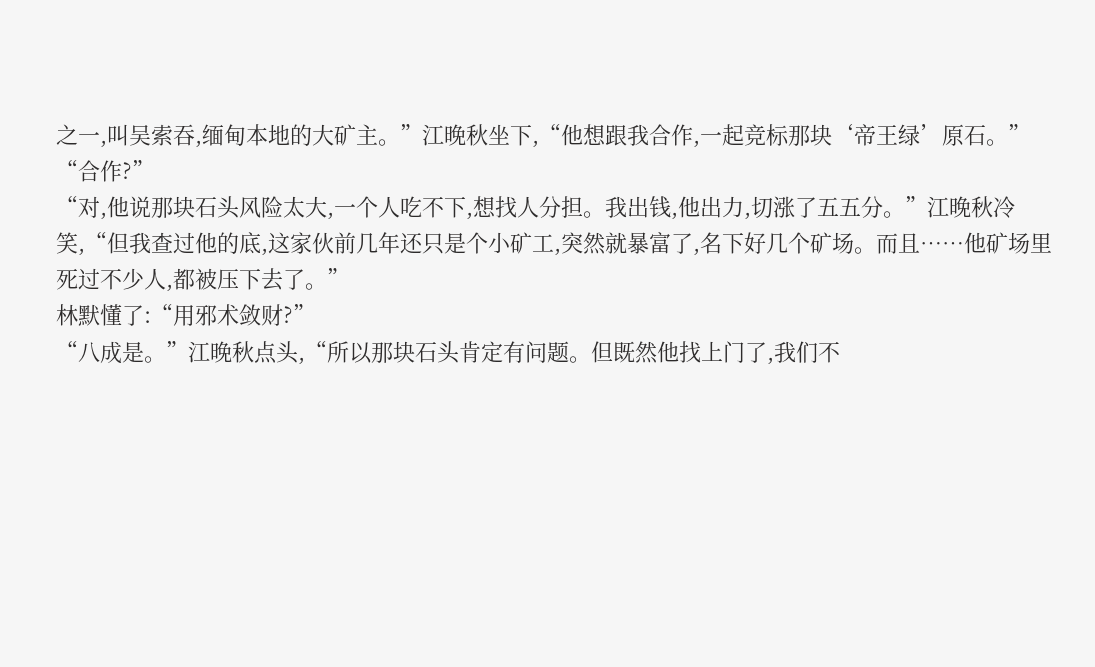之一,叫吴索吞,缅甸本地的大矿主。”江晚秋坐下,“他想跟我合作,一起竞标那块‘帝王绿’原石。”
“合作?”
“对,他说那块石头风险太大,一个人吃不下,想找人分担。我出钱,他出力,切涨了五五分。”江晚秋冷笑,“但我查过他的底,这家伙前几年还只是个小矿工,突然就暴富了,名下好几个矿场。而且……他矿场里死过不少人,都被压下去了。”
林默懂了:“用邪术敛财?”
“八成是。”江晚秋点头,“所以那块石头肯定有问题。但既然他找上门了,我们不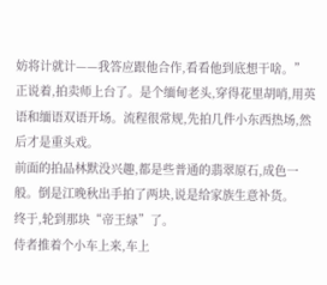妨将计就计——我答应跟他合作,看看他到底想干啥。”
正说着,拍卖师上台了。是个缅甸老头,穿得花里胡哨,用英语和缅语双语开场。流程很常规,先拍几件小东西热场,然后才是重头戏。
前面的拍品林默没兴趣,都是些普通的翡翠原石,成色一般。倒是江晚秋出手拍了两块,说是给家族生意补货。
终于,轮到那块“帝王绿”了。
侍者推着个小车上来,车上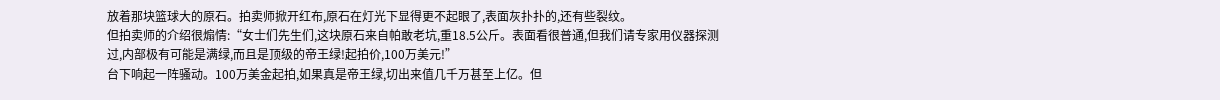放着那块篮球大的原石。拍卖师掀开红布,原石在灯光下显得更不起眼了,表面灰扑扑的,还有些裂纹。
但拍卖师的介绍很煽情:“女士们先生们,这块原石来自帕敢老坑,重18.5公斤。表面看很普通,但我们请专家用仪器探测过,内部极有可能是满绿,而且是顶级的帝王绿!起拍价,100万美元!”
台下响起一阵骚动。100万美金起拍,如果真是帝王绿,切出来值几千万甚至上亿。但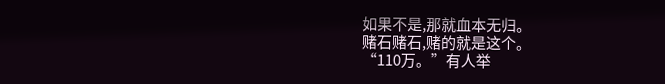如果不是,那就血本无归。
赌石赌石,赌的就是这个。
“110万。”有人举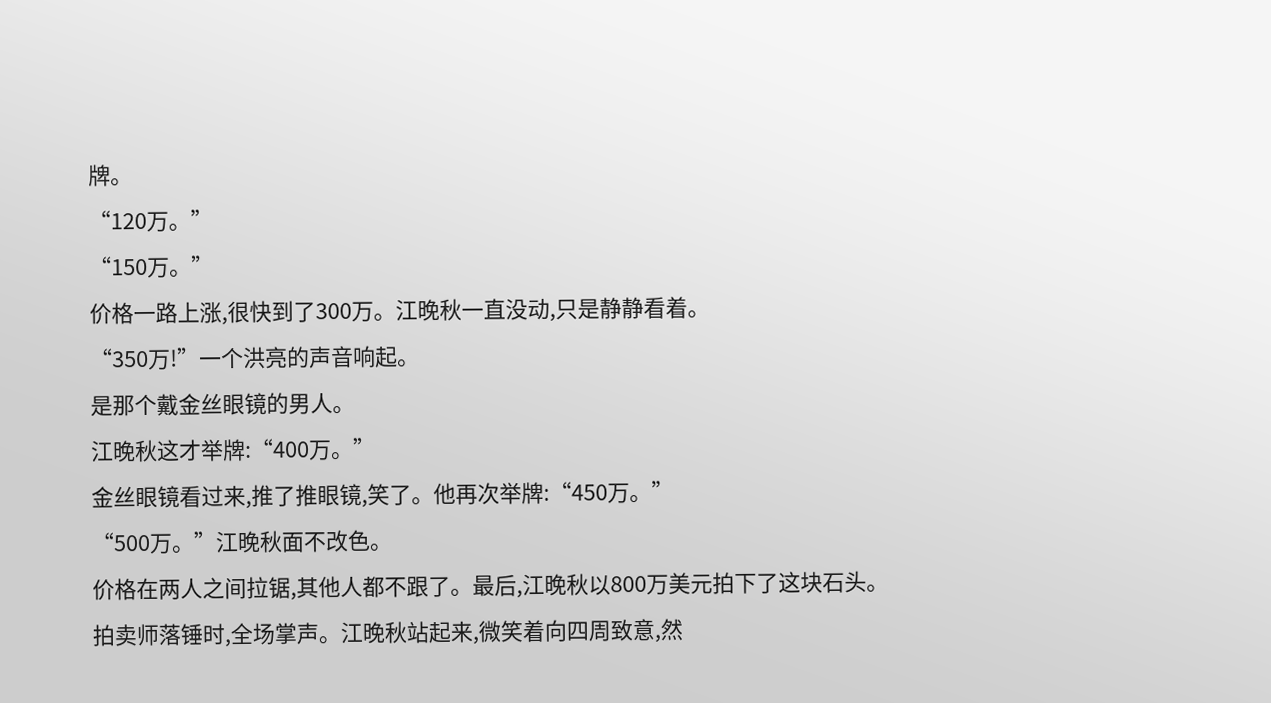牌。
“120万。”
“150万。”
价格一路上涨,很快到了300万。江晚秋一直没动,只是静静看着。
“350万!”一个洪亮的声音响起。
是那个戴金丝眼镜的男人。
江晚秋这才举牌:“400万。”
金丝眼镜看过来,推了推眼镜,笑了。他再次举牌:“450万。”
“500万。”江晚秋面不改色。
价格在两人之间拉锯,其他人都不跟了。最后,江晚秋以800万美元拍下了这块石头。
拍卖师落锤时,全场掌声。江晚秋站起来,微笑着向四周致意,然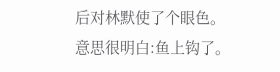后对林默使了个眼色。
意思很明白:鱼上钩了。